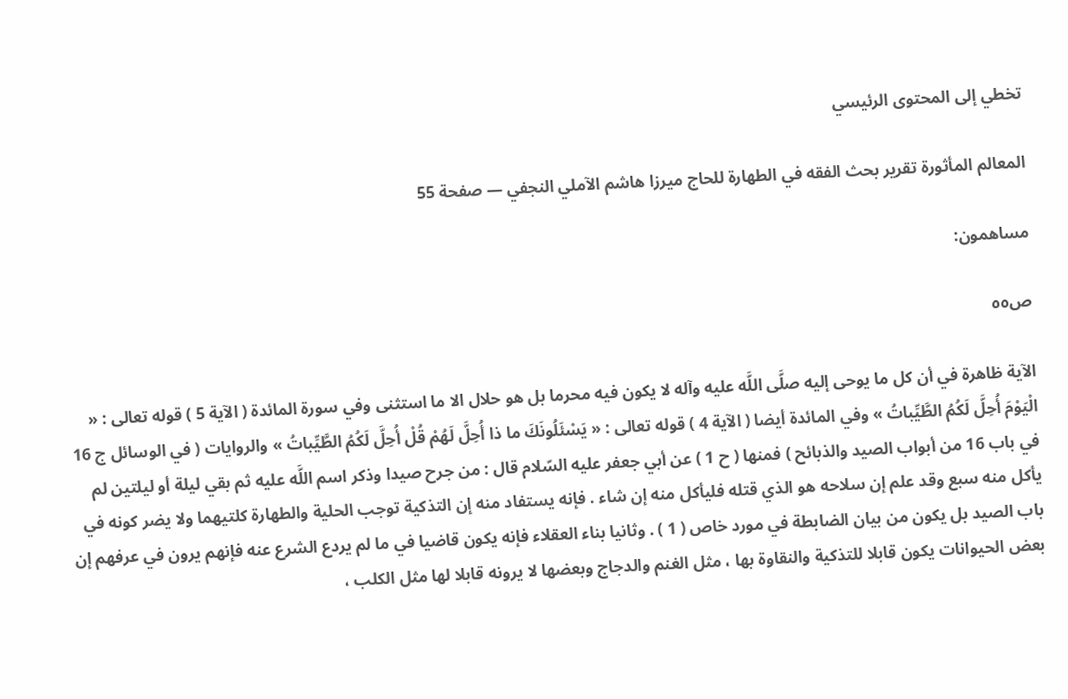تخطي إلى المحتوى الرئيسي

المعالم المأثورة تقرير بحث الفقه في الطهارة للحاج ميرزا هاشم الآملي النجفي — صفحة 55

مساهمون:

ص٥٥

الآية ظاهرة في أن كل ما يوحى إليه صلَّى اللَّه عليه وآله لا يكون فيه محرما بل هو حلال الا ما استثنى وفي سورة المائدة ( الآية 5 ) قوله تعالى : « الْيَوْمَ أُحِلَّ لَكُمُ الطَّيِّباتُ » وفي المائدة أيضا ( الآية 4 ) قوله تعالى : « يَسْئَلُونَكَ ما ذا أُحِلَّ لَهُمْ قُلْ أُحِلَّ لَكُمُ الطَّيِّباتُ » والروايات ( في الوسائل ج 16 في باب 16 من أبواب الصيد والذبائح ) فمنها ( ح 1 ) عن أبي جعفر عليه السّلام قال : من جرح صيدا وذكر اسم اللَّه عليه ثم بقي ليلة أو ليلتين لم يأكل منه سبع وقد علم إن سلاحه هو الذي قتله فليأكل منه إن شاء . فإنه يستفاد منه إن التذكية توجب الحلية والطهارة كلتيهما ولا يضر كونه في باب الصيد بل يكون من بيان الضابطة في مورد خاص ( 1 ) . وثانيا بناء العقلاء فإنه يكون قاضيا في ما لم يردع الشرع عنه فإنهم يرون في عرفهم إن بعض الحيوانات يكون قابلا للتذكية والنقاوة بها ، مثل الغنم والدجاج وبعضها لا يرونه قابلا لها مثل الكلب ،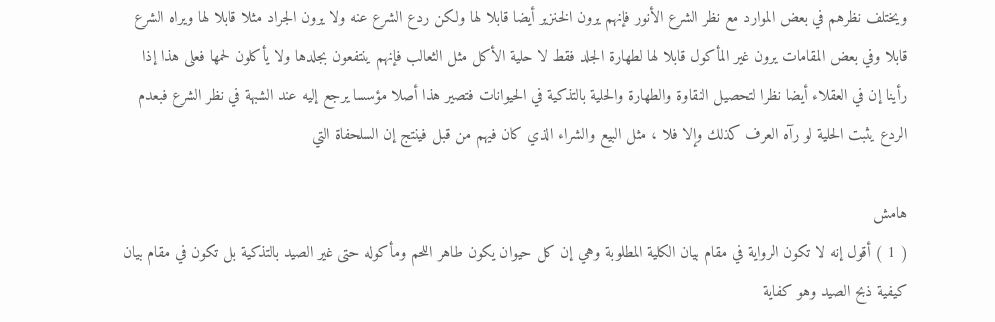ويختلف نظرهم في بعض الموارد مع نظر الشرع الأنور فإنهم يرون الخنزير أيضا قابلا لها ولكن ردع الشرع عنه ولا يرون الجراد مثلا قابلا لها ويراه الشرع قابلا وفي بعض المقامات يرون غير المأكول قابلا لها لطهارة الجلد فقط لا حلية الأكل مثل الثعالب فإنهم ينتفعون بجلدها ولا يأكلون لحمها فعلى هذا إذا رأينا إن في العقلاء أيضا نظرا لتحصيل النقاوة والطهارة والحلية بالتذكية في الحيوانات فتصير هذا أصلا مؤسسا يرجع إليه عند الشبهة في نظر الشرع فبعدم الردع يثبت الحلية لو رآه العرف كذلك وإلا فلا ، مثل البيع والشراء الذي كان فيهم من قبل فينتج إن السلحفاة التي

هامش
( 1 ) أقول إنه لا تكون الرواية في مقام بيان الكلية المطلوبة وهي إن كل حيوان يكون طاهر اللحم ومأكوله حتى غير الصيد بالتذكية بل تكون في مقام بيان كيفية ذبح الصيد وهو كفاية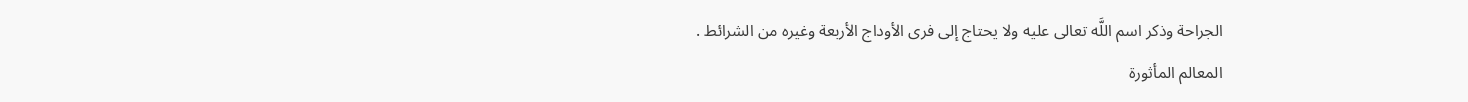الجراحة وذكر اسم اللَّه تعالى عليه ولا يحتاج إلى فرى الأوداج الأربعة وغيره من الشرائط .
المعالم المأثورة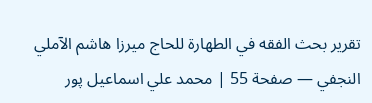تقرير بحث الفقه في الطهارة للحاج ميرزا هاشم الآملي النجفي — صفحة 55 | محمد علي اسماعيل پور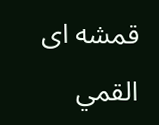قمشه اى القمي